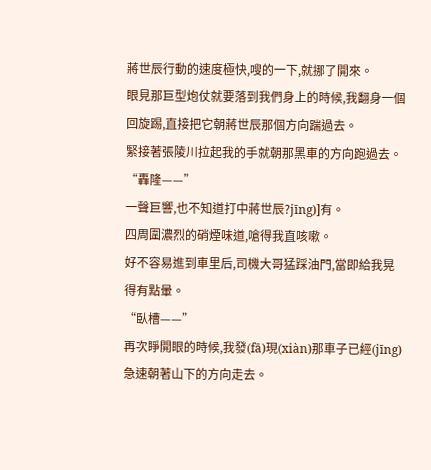蔣世辰行動的速度極快,嗖的一下,就挪了開來。
眼見那巨型炮仗就要落到我們身上的時候,我翻身一個回旋踢,直接把它朝蔣世辰那個方向踹過去。
緊接著張陵川拉起我的手就朝那黑車的方向跑過去。
“轟隆——”
一聲巨響,也不知道打中蔣世辰?jīng)]有。
四周圍濃烈的硝煙味道,嗆得我直咳嗽。
好不容易進到車里后,司機大哥猛踩油門,當即給我晃得有點暈。
“臥槽——”
再次睜開眼的時候,我發(fā)現(xiàn)那車子已經(jīng)急速朝著山下的方向走去。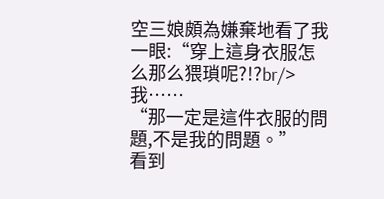空三娘頗為嫌棄地看了我一眼:“穿上這身衣服怎么那么猥瑣呢?!?br/>
我……
“那一定是這件衣服的問題,不是我的問題。”
看到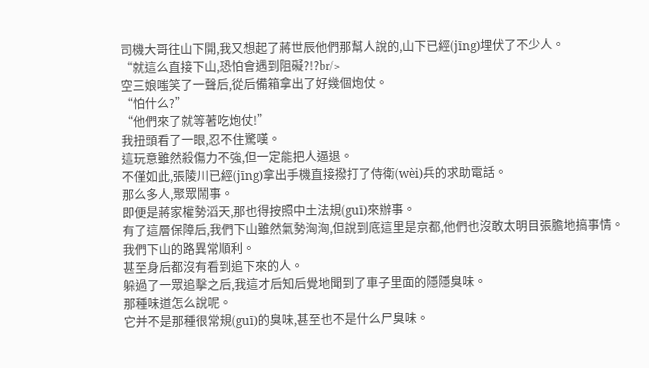司機大哥往山下開,我又想起了蔣世辰他們那幫人說的,山下已經(jīng)埋伏了不少人。
“就這么直接下山,恐怕會遇到阻礙?!?br/>
空三娘嗤笑了一聲后,從后備箱拿出了好幾個炮仗。
“怕什么?”
“他們來了就等著吃炮仗!”
我扭頭看了一眼,忍不住驚嘆。
這玩意雖然殺傷力不強,但一定能把人逼退。
不僅如此,張陵川已經(jīng)拿出手機直接撥打了侍衛(wèi)兵的求助電話。
那么多人,聚眾鬧事。
即便是蔣家權勢滔天,那也得按照中土法規(guī)來辦事。
有了這層保障后,我們下山雖然氣勢洶洶,但說到底這里是京都,他們也沒敢太明目張膽地搞事情。
我們下山的路異常順利。
甚至身后都沒有看到追下來的人。
躲過了一眾追擊之后,我這才后知后覺地聞到了車子里面的隱隱臭味。
那種味道怎么說呢。
它并不是那種很常規(guī)的臭味,甚至也不是什么尸臭味。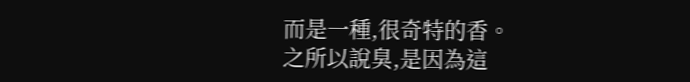而是一種,很奇特的香。
之所以說臭,是因為這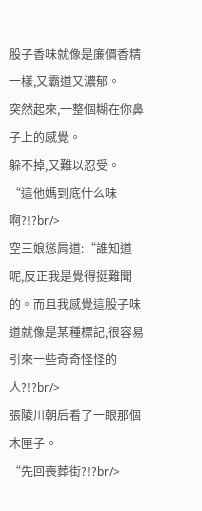股子香味就像是廉價香精一樣,又霸道又濃郁。
突然起來,一整個糊在你鼻子上的感覺。
躲不掉,又難以忍受。
“這他媽到底什么味啊?!?br/>
空三娘慫肩道:“誰知道呢,反正我是覺得挺難聞的。而且我感覺這股子味道就像是某種標記,很容易引來一些奇奇怪怪的人?!?br/>
張陵川朝后看了一眼那個木匣子。
“先回喪葬街?!?br/>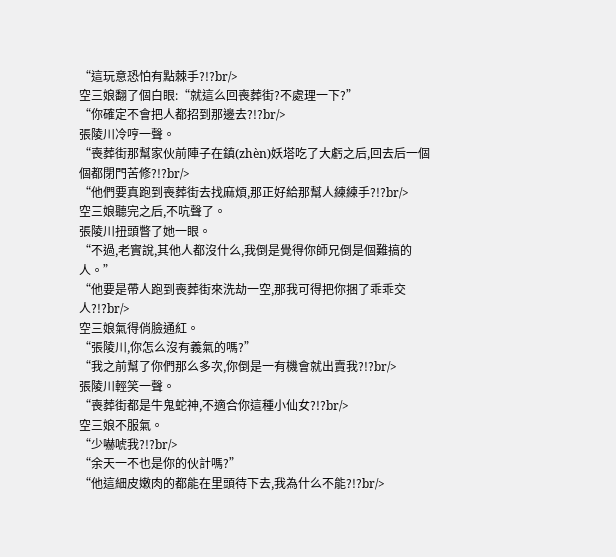“這玩意恐怕有點棘手?!?br/>
空三娘翻了個白眼:“就這么回喪葬街?不處理一下?”
“你確定不會把人都招到那邊去?!?br/>
張陵川冷哼一聲。
“喪葬街那幫家伙前陣子在鎮(zhèn)妖塔吃了大虧之后,回去后一個個都閉門苦修?!?br/>
“他們要真跑到喪葬街去找麻煩,那正好給那幫人練練手?!?br/>
空三娘聽完之后,不吭聲了。
張陵川扭頭瞥了她一眼。
“不過,老實說,其他人都沒什么,我倒是覺得你師兄倒是個難搞的人。”
“他要是帶人跑到喪葬街來洗劫一空,那我可得把你捆了乖乖交人?!?br/>
空三娘氣得俏臉通紅。
“張陵川,你怎么沒有義氣的嗎?”
“我之前幫了你們那么多次,你倒是一有機會就出賣我?!?br/>
張陵川輕笑一聲。
“喪葬街都是牛鬼蛇神,不適合你這種小仙女?!?br/>
空三娘不服氣。
“少嚇唬我?!?br/>
“余天一不也是你的伙計嗎?”
“他這細皮嫩肉的都能在里頭待下去,我為什么不能?!?br/>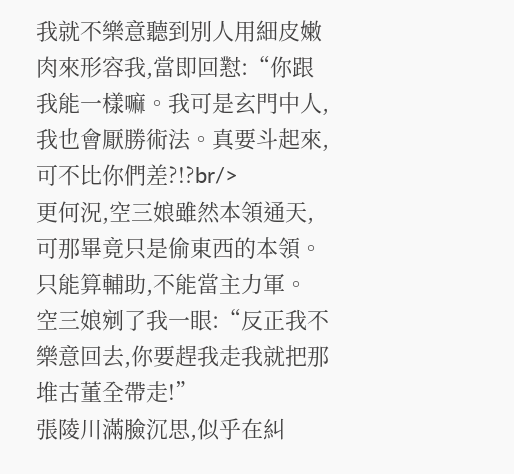我就不樂意聽到別人用細皮嫩肉來形容我,當即回懟:“你跟我能一樣嘛。我可是玄門中人,我也會厭勝術法。真要斗起來,可不比你們差?!?br/>
更何況,空三娘雖然本領通天,可那畢竟只是偷東西的本領。
只能算輔助,不能當主力軍。
空三娘剜了我一眼:“反正我不樂意回去,你要趕我走我就把那堆古董全帶走!”
張陵川滿臉沉思,似乎在糾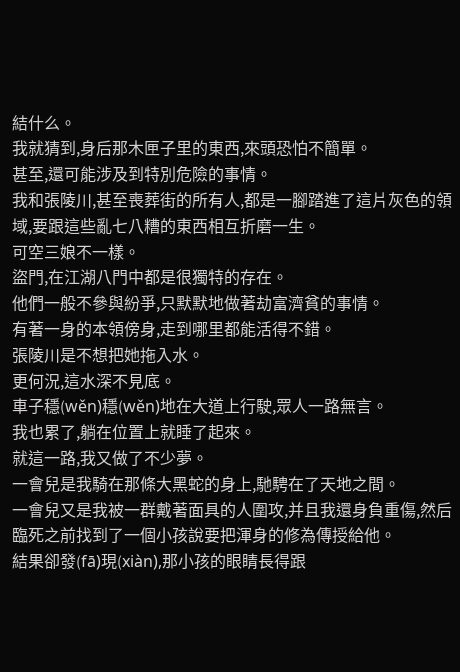結什么。
我就猜到,身后那木匣子里的東西,來頭恐怕不簡單。
甚至,還可能涉及到特別危險的事情。
我和張陵川,甚至喪葬街的所有人,都是一腳踏進了這片灰色的領域,要跟這些亂七八糟的東西相互折磨一生。
可空三娘不一樣。
盜門,在江湖八門中都是很獨特的存在。
他們一般不參與紛爭,只默默地做著劫富濟貧的事情。
有著一身的本領傍身,走到哪里都能活得不錯。
張陵川是不想把她拖入水。
更何況,這水深不見底。
車子穩(wěn)穩(wěn)地在大道上行駛,眾人一路無言。
我也累了,躺在位置上就睡了起來。
就這一路,我又做了不少夢。
一會兒是我騎在那條大黑蛇的身上,馳騁在了天地之間。
一會兒又是我被一群戴著面具的人圍攻,并且我還身負重傷,然后臨死之前找到了一個小孩說要把渾身的修為傳授給他。
結果卻發(fā)現(xiàn),那小孩的眼睛長得跟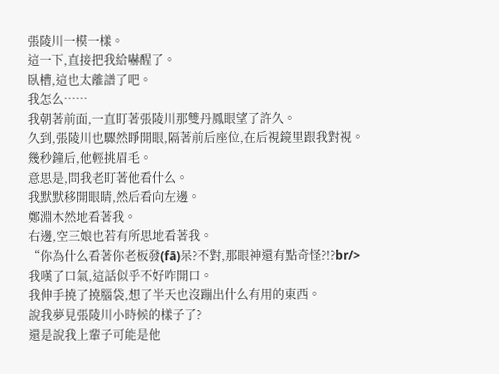張陵川一模一樣。
這一下,直接把我給嚇醒了。
臥槽,這也太離譜了吧。
我怎么……
我朝著前面,一直盯著張陵川那雙丹鳳眼望了許久。
久到,張陵川也驟然睜開眼,隔著前后座位,在后視鏡里跟我對視。
幾秒鐘后,他輕挑眉毛。
意思是,問我老盯著他看什么。
我默默移開眼睛,然后看向左邊。
鄭淵木然地看著我。
右邊,空三娘也若有所思地看著我。
“你為什么看著你老板發(fā)呆?不對,那眼神還有點奇怪?!?br/>
我嘆了口氣,這話似乎不好咋開口。
我伸手撓了撓腦袋,想了半天也沒蹦出什么有用的東西。
說我夢見張陵川小時候的樣子了?
還是說我上輩子可能是他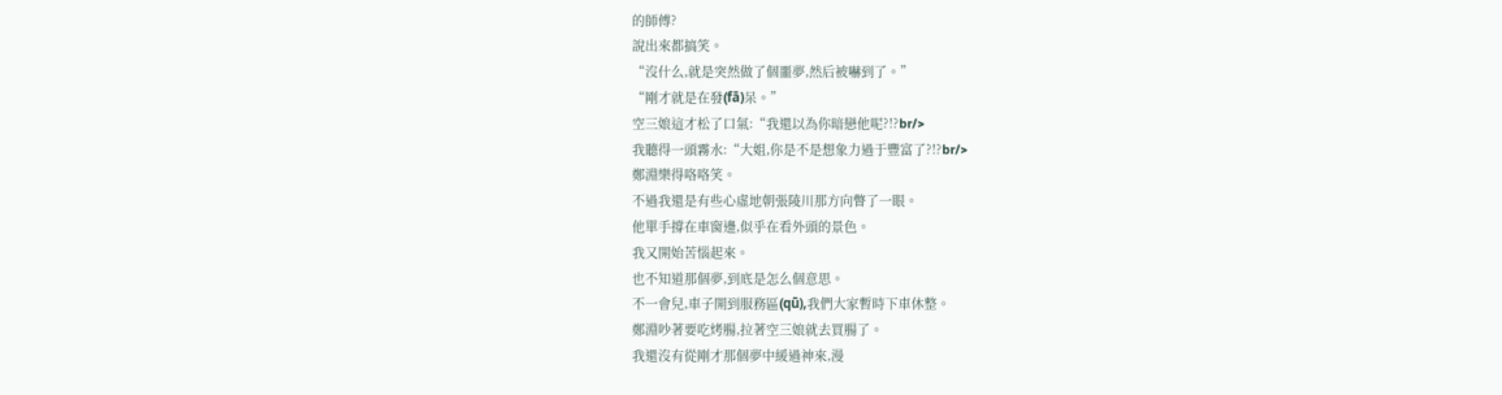的師傅?
說出來都搞笑。
“沒什么,就是突然做了個噩夢,然后被嚇到了。”
“剛才就是在發(fā)呆。”
空三娘這才松了口氣:“我還以為你暗戀他呢?!?br/>
我聽得一頭霧水:“大姐,你是不是想象力過于豐富了?!?br/>
鄭淵樂得咯咯笑。
不過我還是有些心虛地朝張陵川那方向瞥了一眼。
他單手撐在車窗邊,似乎在看外頭的景色。
我又開始苦惱起來。
也不知道那個夢,到底是怎么個意思。
不一會兒,車子開到服務區(qū),我們大家暫時下車休整。
鄭淵吵著要吃烤腸,拉著空三娘就去買腸了。
我還沒有從剛才那個夢中緩過神來,漫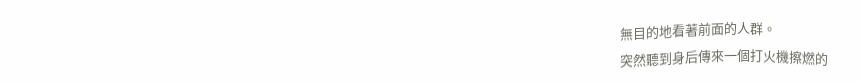無目的地看著前面的人群。
突然聽到身后傳來一個打火機擦燃的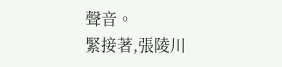聲音。
緊接著,張陵川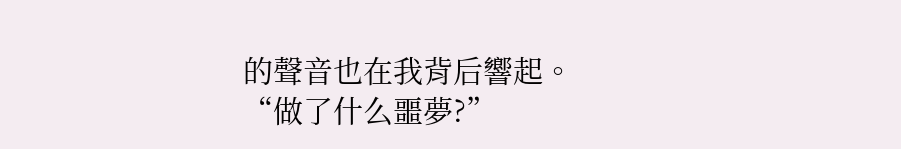的聲音也在我背后響起。
“做了什么噩夢?”